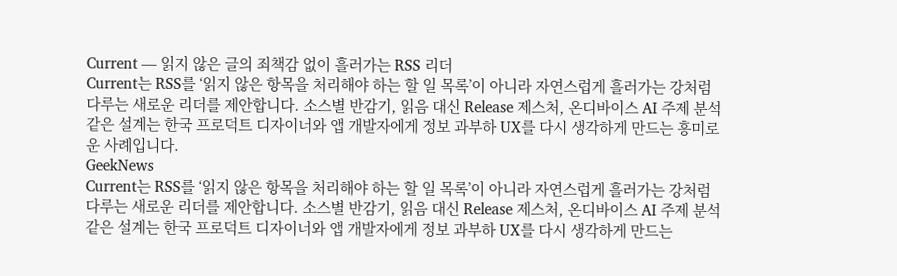Current — 읽지 않은 글의 죄책감 없이 흘러가는 RSS 리더
Current는 RSS를 ‘읽지 않은 항목을 처리해야 하는 할 일 목록’이 아니라 자연스럽게 흘러가는 강처럼 다루는 새로운 리더를 제안합니다. 소스별 반감기, 읽음 대신 Release 제스처, 온디바이스 AI 주제 분석 같은 설계는 한국 프로덕트 디자이너와 앱 개발자에게 정보 과부하 UX를 다시 생각하게 만드는 흥미로운 사례입니다.
GeekNews
Current는 RSS를 ‘읽지 않은 항목을 처리해야 하는 할 일 목록’이 아니라 자연스럽게 흘러가는 강처럼 다루는 새로운 리더를 제안합니다. 소스별 반감기, 읽음 대신 Release 제스처, 온디바이스 AI 주제 분석 같은 설계는 한국 프로덕트 디자이너와 앱 개발자에게 정보 과부하 UX를 다시 생각하게 만드는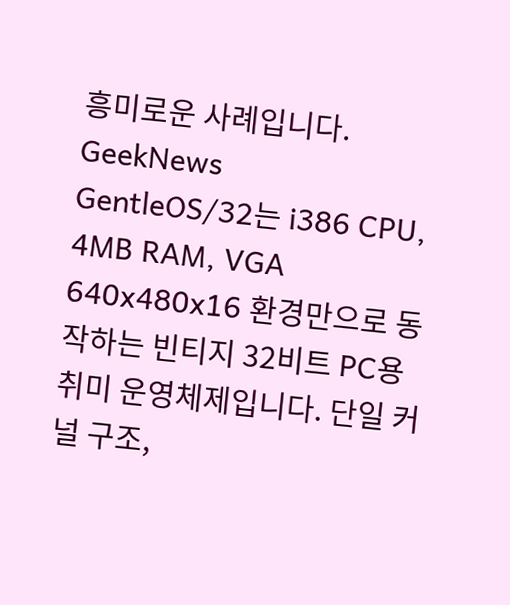흥미로운 사례입니다.
GeekNews
GentleOS/32는 i386 CPU, 4MB RAM, VGA 640x480x16 환경만으로 동작하는 빈티지 32비트 PC용 취미 운영체제입니다. 단일 커널 구조,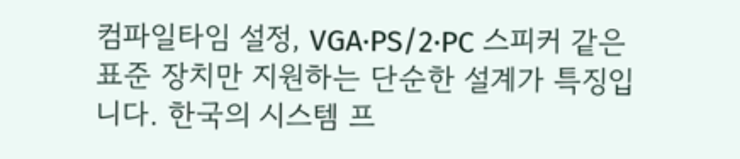컴파일타임 설정, VGA·PS/2·PC 스피커 같은 표준 장치만 지원하는 단순한 설계가 특징입니다. 한국의 시스템 프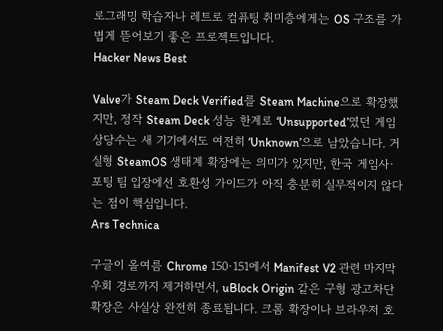로그래밍 학습자나 레트로 컴퓨팅 취미층에게는 OS 구조를 가볍게 뜯어보기 좋은 프로젝트입니다.
Hacker News Best

Valve가 Steam Deck Verified를 Steam Machine으로 확장했지만, 정작 Steam Deck 성능 한계로 ‘Unsupported’였던 게임 상당수는 새 기기에서도 여전히 ‘Unknown’으로 남았습니다. 거실형 SteamOS 생태계 확장에는 의미가 있지만, 한국 게임사·포팅 팀 입장에선 호환성 가이드가 아직 충분히 실무적이지 않다는 점이 핵심입니다.
Ars Technica

구글이 올여름 Chrome 150·151에서 Manifest V2 관련 마지막 우회 경로까지 제거하면서, uBlock Origin 같은 구형 광고차단 확장은 사실상 완전히 종료됩니다. 크롬 확장이나 브라우저 호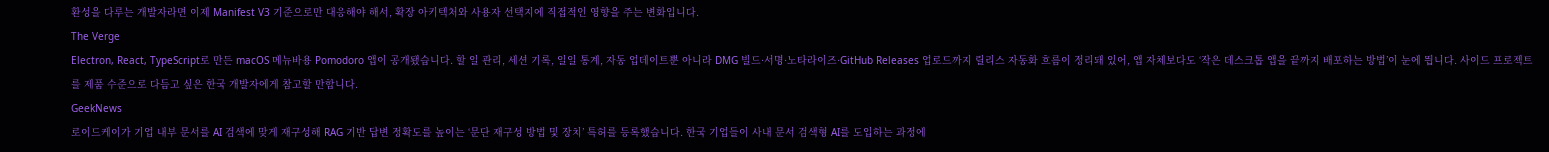환성을 다루는 개발자라면 이제 Manifest V3 기준으로만 대응해야 해서, 확장 아키텍처와 사용자 선택지에 직접적인 영향을 주는 변화입니다.
The Verge
Electron, React, TypeScript로 만든 macOS 메뉴바용 Pomodoro 앱이 공개됐습니다. 할 일 관리, 세션 기록, 일일 통계, 자동 업데이트뿐 아니라 DMG 빌드·서명·노타라이즈·GitHub Releases 업로드까지 릴리스 자동화 흐름이 정리돼 있어, 앱 자체보다도 ‘작은 데스크톱 앱을 끝까지 배포하는 방법’이 눈에 띕니다. 사이드 프로젝트를 제품 수준으로 다듬고 싶은 한국 개발자에게 참고할 만합니다.
GeekNews
로이드케이가 기업 내부 문서를 AI 검색에 맞게 재구성해 RAG 기반 답변 정확도를 높이는 ‘문단 재구성 방법 및 장치’ 특허를 등록했습니다. 한국 기업들이 사내 문서 검색형 AI를 도입하는 과정에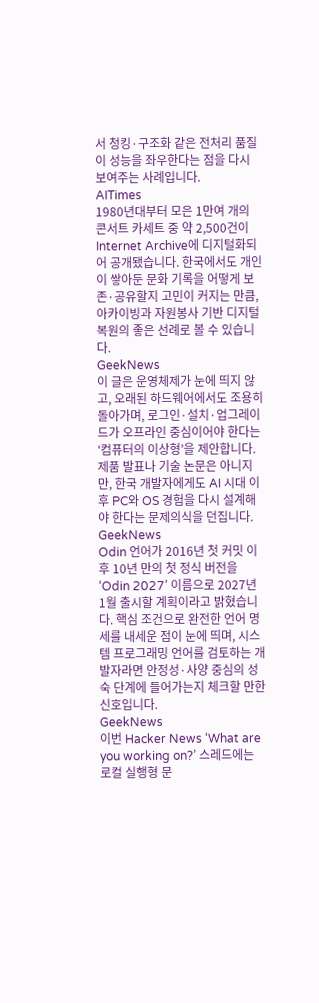서 청킹·구조화 같은 전처리 품질이 성능을 좌우한다는 점을 다시 보여주는 사례입니다.
AITimes
1980년대부터 모은 1만여 개의 콘서트 카세트 중 약 2,500건이 Internet Archive에 디지털화되어 공개됐습니다. 한국에서도 개인이 쌓아둔 문화 기록을 어떻게 보존·공유할지 고민이 커지는 만큼, 아카이빙과 자원봉사 기반 디지털 복원의 좋은 선례로 볼 수 있습니다.
GeekNews
이 글은 운영체제가 눈에 띄지 않고, 오래된 하드웨어에서도 조용히 돌아가며, 로그인·설치·업그레이드가 오프라인 중심이어야 한다는 ‘컴퓨터의 이상형’을 제안합니다. 제품 발표나 기술 논문은 아니지만, 한국 개발자에게도 AI 시대 이후 PC와 OS 경험을 다시 설계해야 한다는 문제의식을 던집니다.
GeekNews
Odin 언어가 2016년 첫 커밋 이후 10년 만의 첫 정식 버전을 ‘Odin 2027’ 이름으로 2027년 1월 출시할 계획이라고 밝혔습니다. 핵심 조건으로 완전한 언어 명세를 내세운 점이 눈에 띄며, 시스템 프로그래밍 언어를 검토하는 개발자라면 안정성·사양 중심의 성숙 단계에 들어가는지 체크할 만한 신호입니다.
GeekNews
이번 Hacker News ‘What are you working on?’ 스레드에는 로컬 실행형 문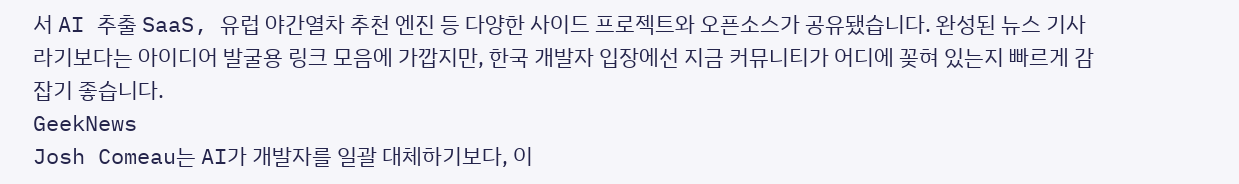서 AI 추출 SaaS, 유럽 야간열차 추천 엔진 등 다양한 사이드 프로젝트와 오픈소스가 공유됐습니다. 완성된 뉴스 기사라기보다는 아이디어 발굴용 링크 모음에 가깝지만, 한국 개발자 입장에선 지금 커뮤니티가 어디에 꽂혀 있는지 빠르게 감 잡기 좋습니다.
GeekNews
Josh Comeau는 AI가 개발자를 일괄 대체하기보다, 이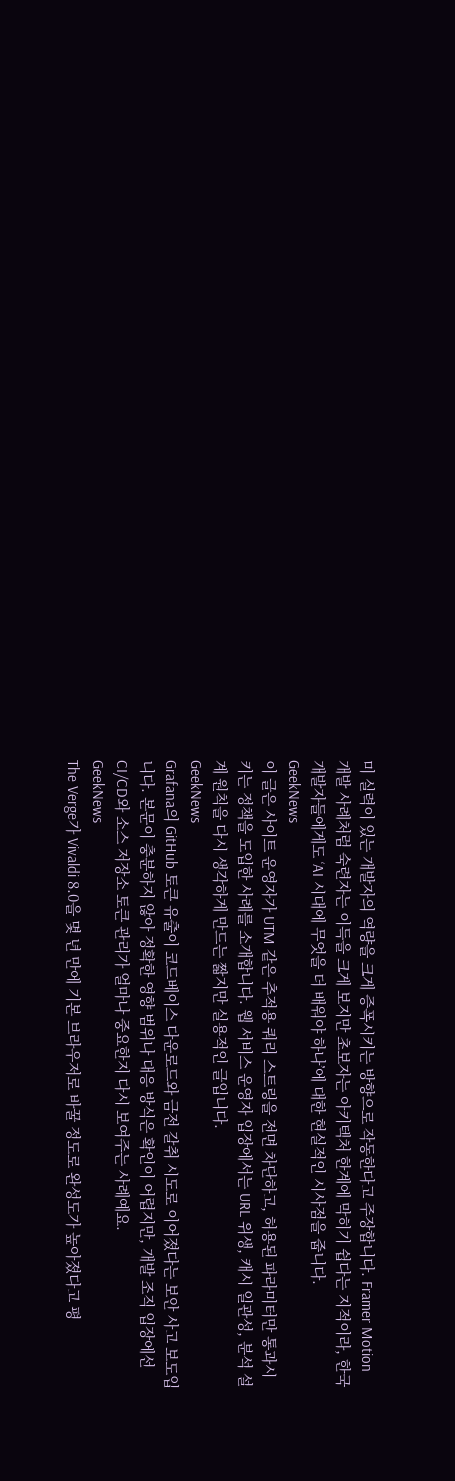미 실력이 있는 개발자의 역량을 크게 증폭시키는 방향으로 작동한다고 주장합니다. Framer Motion 개발 사례처럼 숙련자는 이득을 크게 보지만 초보자는 아키텍처 한계에 막히기 쉽다는 지적이라, 한국 개발자들에게도 ‘AI 시대에 무엇을 더 배워야 하나’에 대한 현실적인 시사점을 줍니다.
GeekNews
이 글은 사이트 운영자가 UTM 같은 추적용 쿼리 스트링을 전면 차단하고, 허용된 파라미터만 통과시키는 정책을 도입한 사례를 소개합니다. 웹 서비스 운영자 입장에서는 URL 위생, 캐시 일관성, 분석 설계 원칙을 다시 생각하게 만드는 짧지만 실용적인 글입니다.
GeekNews
Grafana의 GitHub 토큰 유출이 코드베이스 다운로드와 금전 갈취 시도로 이어졌다는 보안 사고 보도입니다. 본문이 충분하지 않아 정확한 영향 범위나 대응 방식은 확인이 어렵지만, 개발 조직 입장에선 CI/CD와 소스 저장소 토큰 관리가 얼마나 중요한지 다시 보여주는 사례예요.
GeekNews
The Verge가 Vivaldi 8.0을 몇 년 만에 기본 브라우저로 바꿀 정도로 완성도가 높아졌다고 평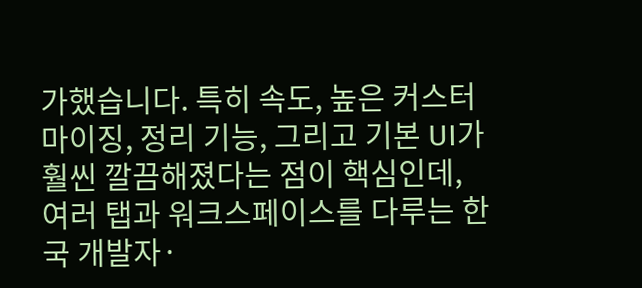가했습니다. 특히 속도, 높은 커스터마이징, 정리 기능, 그리고 기본 UI가 훨씬 깔끔해졌다는 점이 핵심인데, 여러 탭과 워크스페이스를 다루는 한국 개발자·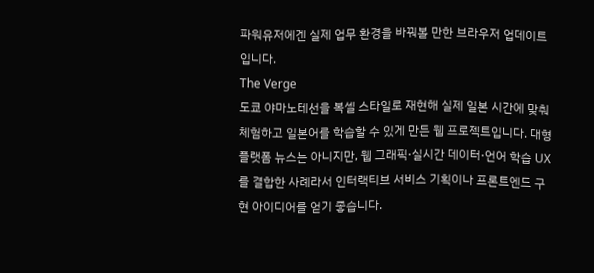파워유저에겐 실제 업무 환경을 바꿔볼 만한 브라우저 업데이트입니다.
The Verge
도쿄 야마노테선을 복셀 스타일로 재현해 실제 일본 시간에 맞춰 체험하고 일본어를 학습할 수 있게 만든 웹 프로젝트입니다. 대형 플랫폼 뉴스는 아니지만, 웹 그래픽·실시간 데이터·언어 학습 UX를 결합한 사례라서 인터랙티브 서비스 기획이나 프론트엔드 구현 아이디어를 얻기 좋습니다.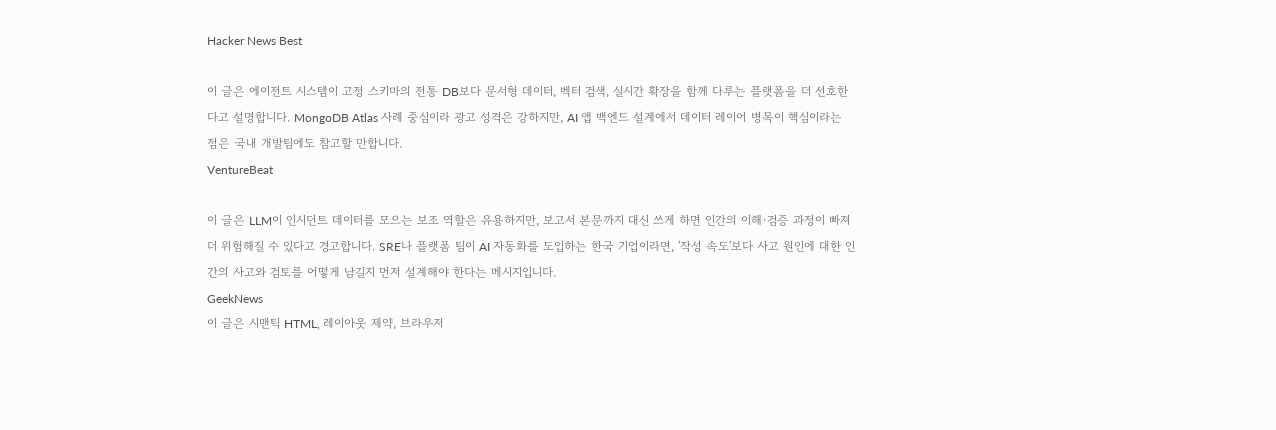Hacker News Best

이 글은 에이전트 시스템이 고정 스키마의 전통 DB보다 문서형 데이터, 벡터 검색, 실시간 확장을 함께 다루는 플랫폼을 더 선호한다고 설명합니다. MongoDB Atlas 사례 중심이라 광고 성격은 강하지만, AI 앱 백엔드 설계에서 데이터 레이어 병목이 핵심이라는 점은 국내 개발팀에도 참고할 만합니다.
VentureBeat

이 글은 LLM이 인시던트 데이터를 모으는 보조 역할은 유용하지만, 보고서 본문까지 대신 쓰게 하면 인간의 이해·검증 과정이 빠져 더 위험해질 수 있다고 경고합니다. SRE나 플랫폼 팀이 AI 자동화를 도입하는 한국 기업이라면, '작성 속도'보다 사고 원인에 대한 인간의 사고와 검토를 어떻게 남길지 먼저 설계해야 한다는 메시지입니다.
GeekNews
이 글은 시맨틱 HTML, 레이아웃 제약, 브라우저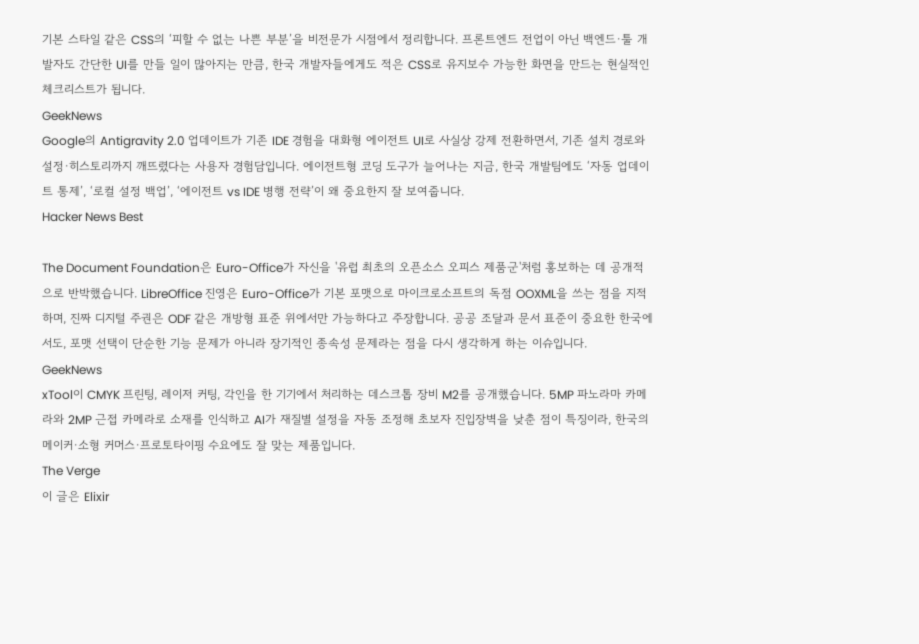기본 스타일 같은 CSS의 ‘피할 수 없는 나쁜 부분’을 비전문가 시점에서 정리합니다. 프론트엔드 전업이 아닌 백엔드·툴 개발자도 간단한 UI를 만들 일이 많아지는 만큼, 한국 개발자들에게도 적은 CSS로 유지보수 가능한 화면을 만드는 현실적인 체크리스트가 됩니다.
GeekNews
Google의 Antigravity 2.0 업데이트가 기존 IDE 경험을 대화형 에이전트 UI로 사실상 강제 전환하면서, 기존 설치 경로와 설정·히스토리까지 깨뜨렸다는 사용자 경험담입니다. 에이전트형 코딩 도구가 늘어나는 지금, 한국 개발팀에도 ‘자동 업데이트 통제’, ‘로컬 설정 백업’, ‘에이전트 vs IDE 병행 전략’이 왜 중요한지 잘 보여줍니다.
Hacker News Best

The Document Foundation은 Euro-Office가 자신을 '유럽 최초의 오픈소스 오피스 제품군'처럼 홍보하는 데 공개적으로 반박했습니다. LibreOffice 진영은 Euro-Office가 기본 포맷으로 마이크로소프트의 독점 OOXML을 쓰는 점을 지적하며, 진짜 디지털 주권은 ODF 같은 개방형 표준 위에서만 가능하다고 주장합니다. 공공 조달과 문서 표준이 중요한 한국에서도, 포맷 선택이 단순한 기능 문제가 아니라 장기적인 종속성 문제라는 점을 다시 생각하게 하는 이슈입니다.
GeekNews
xTool이 CMYK 프린팅, 레이저 커팅, 각인을 한 기기에서 처리하는 데스크톱 장비 M2를 공개했습니다. 5MP 파노라마 카메라와 2MP 근접 카메라로 소재를 인식하고 AI가 재질별 설정을 자동 조정해 초보자 진입장벽을 낮춘 점이 특징이라, 한국의 메이커·소형 커머스·프로토타이핑 수요에도 잘 맞는 제품입니다.
The Verge
이 글은 Elixir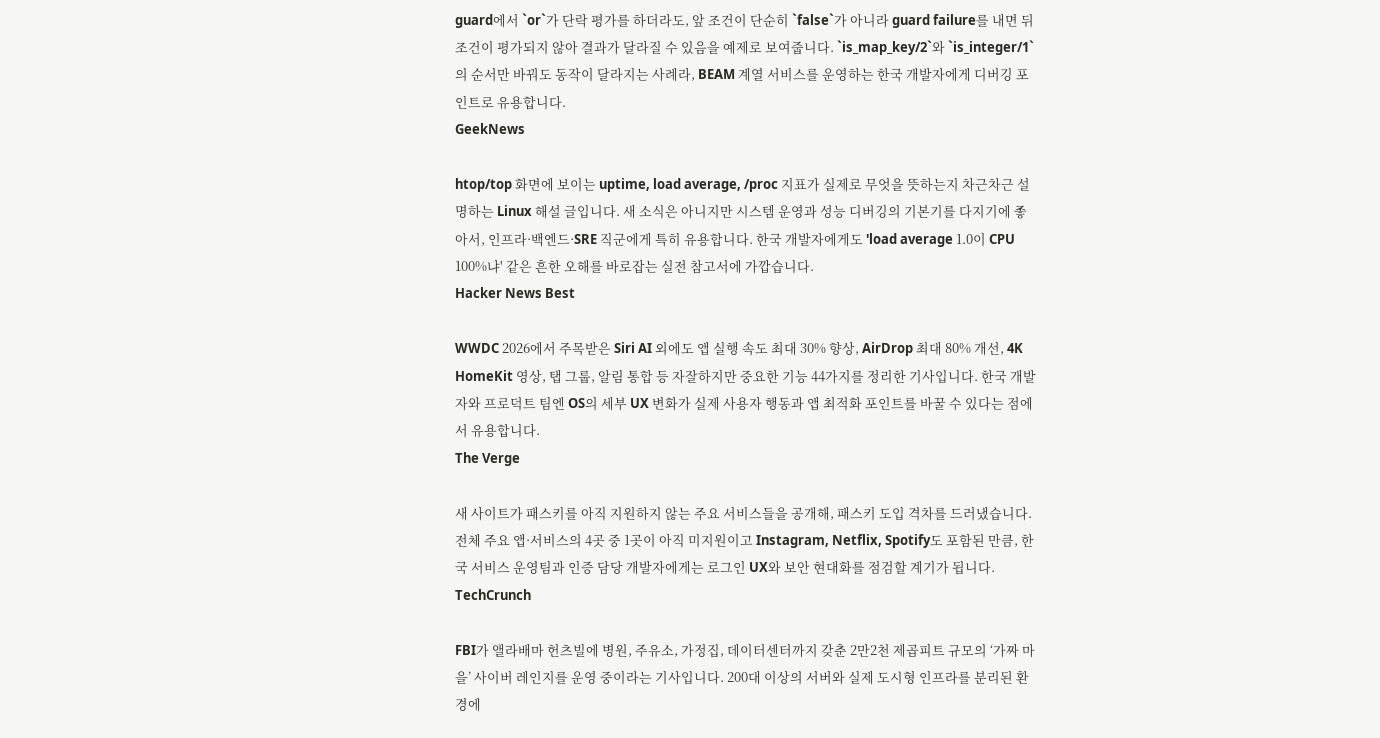guard에서 `or`가 단락 평가를 하더라도, 앞 조건이 단순히 `false`가 아니라 guard failure를 내면 뒤 조건이 평가되지 않아 결과가 달라질 수 있음을 예제로 보여줍니다. `is_map_key/2`와 `is_integer/1`의 순서만 바꿔도 동작이 달라지는 사례라, BEAM 계열 서비스를 운영하는 한국 개발자에게 디버깅 포인트로 유용합니다.
GeekNews

htop/top 화면에 보이는 uptime, load average, /proc 지표가 실제로 무엇을 뜻하는지 차근차근 설명하는 Linux 해설 글입니다. 새 소식은 아니지만 시스템 운영과 성능 디버깅의 기본기를 다지기에 좋아서, 인프라·백엔드·SRE 직군에게 특히 유용합니다. 한국 개발자에게도 'load average 1.0이 CPU 100%냐' 같은 흔한 오해를 바로잡는 실전 참고서에 가깝습니다.
Hacker News Best

WWDC 2026에서 주목받은 Siri AI 외에도 앱 실행 속도 최대 30% 향상, AirDrop 최대 80% 개선, 4K HomeKit 영상, 탭 그룹, 알림 통합 등 자잘하지만 중요한 기능 44가지를 정리한 기사입니다. 한국 개발자와 프로덕트 팀엔 OS의 세부 UX 변화가 실제 사용자 행동과 앱 최적화 포인트를 바꿀 수 있다는 점에서 유용합니다.
The Verge

새 사이트가 패스키를 아직 지원하지 않는 주요 서비스들을 공개해, 패스키 도입 격차를 드러냈습니다. 전체 주요 앱·서비스의 4곳 중 1곳이 아직 미지원이고 Instagram, Netflix, Spotify도 포함된 만큼, 한국 서비스 운영팀과 인증 담당 개발자에게는 로그인 UX와 보안 현대화를 점검할 계기가 됩니다.
TechCrunch

FBI가 앨라배마 헌츠빌에 병원, 주유소, 가정집, 데이터센터까지 갖춘 2만2천 제곱피트 규모의 ‘가짜 마을’ 사이버 레인지를 운영 중이라는 기사입니다. 200대 이상의 서버와 실제 도시형 인프라를 분리된 환경에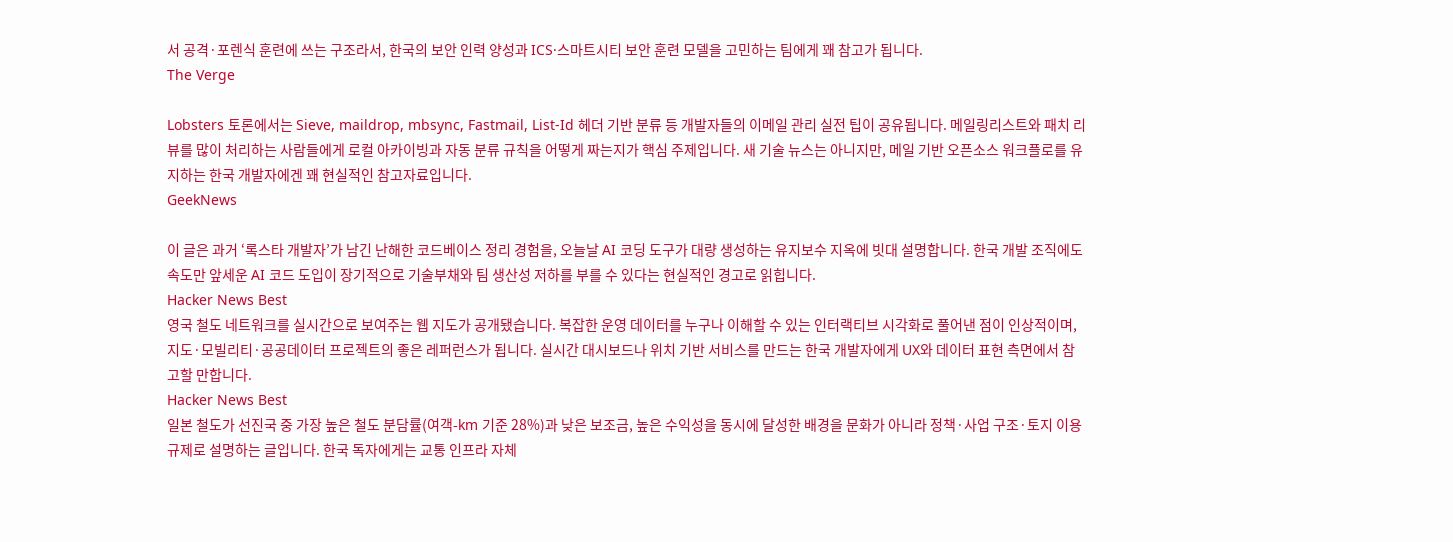서 공격·포렌식 훈련에 쓰는 구조라서, 한국의 보안 인력 양성과 ICS·스마트시티 보안 훈련 모델을 고민하는 팀에게 꽤 참고가 됩니다.
The Verge

Lobsters 토론에서는 Sieve, maildrop, mbsync, Fastmail, List-Id 헤더 기반 분류 등 개발자들의 이메일 관리 실전 팁이 공유됩니다. 메일링리스트와 패치 리뷰를 많이 처리하는 사람들에게 로컬 아카이빙과 자동 분류 규칙을 어떻게 짜는지가 핵심 주제입니다. 새 기술 뉴스는 아니지만, 메일 기반 오픈소스 워크플로를 유지하는 한국 개발자에겐 꽤 현실적인 참고자료입니다.
GeekNews

이 글은 과거 ‘록스타 개발자’가 남긴 난해한 코드베이스 정리 경험을, 오늘날 AI 코딩 도구가 대량 생성하는 유지보수 지옥에 빗대 설명합니다. 한국 개발 조직에도 속도만 앞세운 AI 코드 도입이 장기적으로 기술부채와 팀 생산성 저하를 부를 수 있다는 현실적인 경고로 읽힙니다.
Hacker News Best
영국 철도 네트워크를 실시간으로 보여주는 웹 지도가 공개됐습니다. 복잡한 운영 데이터를 누구나 이해할 수 있는 인터랙티브 시각화로 풀어낸 점이 인상적이며, 지도·모빌리티·공공데이터 프로젝트의 좋은 레퍼런스가 됩니다. 실시간 대시보드나 위치 기반 서비스를 만드는 한국 개발자에게 UX와 데이터 표현 측면에서 참고할 만합니다.
Hacker News Best
일본 철도가 선진국 중 가장 높은 철도 분담률(여객-km 기준 28%)과 낮은 보조금, 높은 수익성을 동시에 달성한 배경을 문화가 아니라 정책·사업 구조·토지 이용 규제로 설명하는 글입니다. 한국 독자에게는 교통 인프라 자체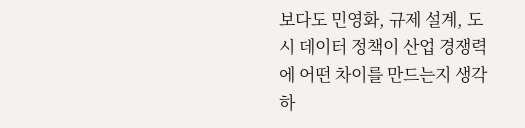보다도 민영화, 규제 설계, 도시 데이터 정책이 산업 경쟁력에 어떤 차이를 만드는지 생각하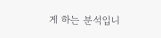게 하는 분석입니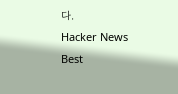다.
Hacker News Best